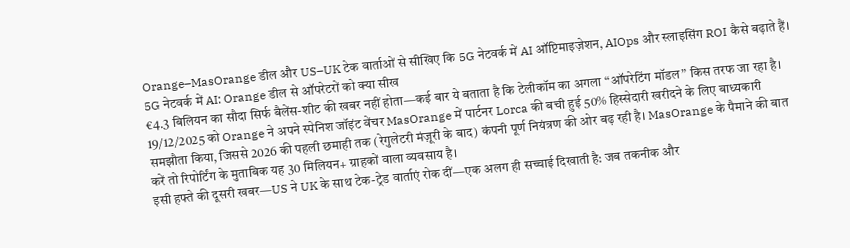Orange–MasOrange डील और US–UK टेक वार्ताओं से सीखिए कि 5G नेटवर्क में AI ऑप्टिमाइज़ेशन, AIOps और स्लाइसिंग ROI कैसे बढ़ाते हैं।
5G नेटवर्क में AI: Orange डील से ऑपरेटरों को क्या सीख
€4.3 बिलियन का सौदा सिर्फ बैलेंस-शीट की खबर नहीं होता—कई बार ये बताता है कि टेलीकॉम का अगला “ऑपरेटिंग मॉडल” किस तरफ जा रहा है। 19/12/2025 को Orange ने अपने स्पेनिश जॉइंट वेंचर MasOrange में पार्टनर Lorca की बची हुई 50% हिस्सेदारी खरीदने के लिए बाध्यकारी समझौता किया, जिससे 2026 की पहली छमाही तक (रेगुलेटरी मंज़ूरी के बाद) कंपनी पूर्ण नियंत्रण की ओर बढ़ रही है। MasOrange के पैमाने की बात करें तो रिपोर्टिंग के मुताबिक यह 30 मिलियन+ ग्राहकों वाला व्यवसाय है।
इसी हफ्ते की दूसरी खबर—US ने UK के साथ टेक-ट्रेड वार्ताएं रोक दीं—एक अलग ही सच्चाई दिखाती है: जब तकनीक और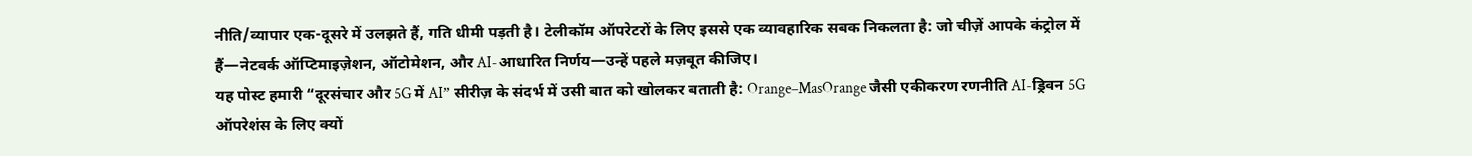नीति/व्यापार एक-दूसरे में उलझते हैं, गति धीमी पड़ती है। टेलीकॉम ऑपरेटरों के लिए इससे एक व्यावहारिक सबक निकलता है: जो चीज़ें आपके कंट्रोल में हैं—नेटवर्क ऑप्टिमाइज़ेशन, ऑटोमेशन, और AI-आधारित निर्णय—उन्हें पहले मज़बूत कीजिए।
यह पोस्ट हमारी “दूरसंचार और 5G में AI” सीरीज़ के संदर्भ में उसी बात को खोलकर बताती है: Orange–MasOrange जैसी एकीकरण रणनीति AI-ड्रिवन 5G ऑपरेशंस के लिए क्यों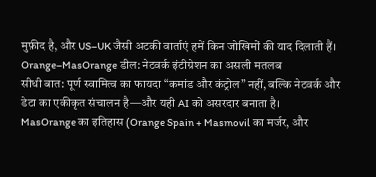मुफ़ीद है, और US–UK जैसी अटकी वार्ताएं हमें किन जोखिमों की याद दिलाती हैं।
Orange–MasOrange डील: नेटवर्क इंटीग्रेशन का असली मतलब
सीधी बात: पूर्ण स्वामित्व का फायदा “कमांड और कंट्रोल” नहीं, बल्कि नेटवर्क और डेटा का एकीकृत संचालन है—और यही AI को असरदार बनाता है।
MasOrange का इतिहास (Orange Spain + Masmovil का मर्जर, और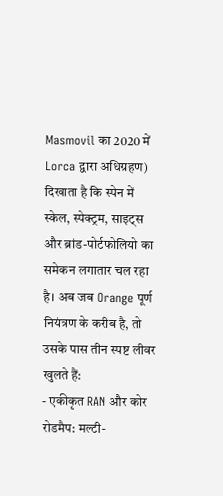Masmovil का 2020 में Lorca द्वारा अधिग्रहण) दिखाता है कि स्पेन में स्केल, स्पेक्ट्रम, साइट्स और ब्रांड-पोर्टफोलियो का समेकन लगातार चल रहा है। अब जब Orange पूर्ण नियंत्रण के करीब है, तो उसके पास तीन स्पष्ट लीवर खुलते हैं:
- एकीकृत RAN और कोर रोडमैप: मल्टी-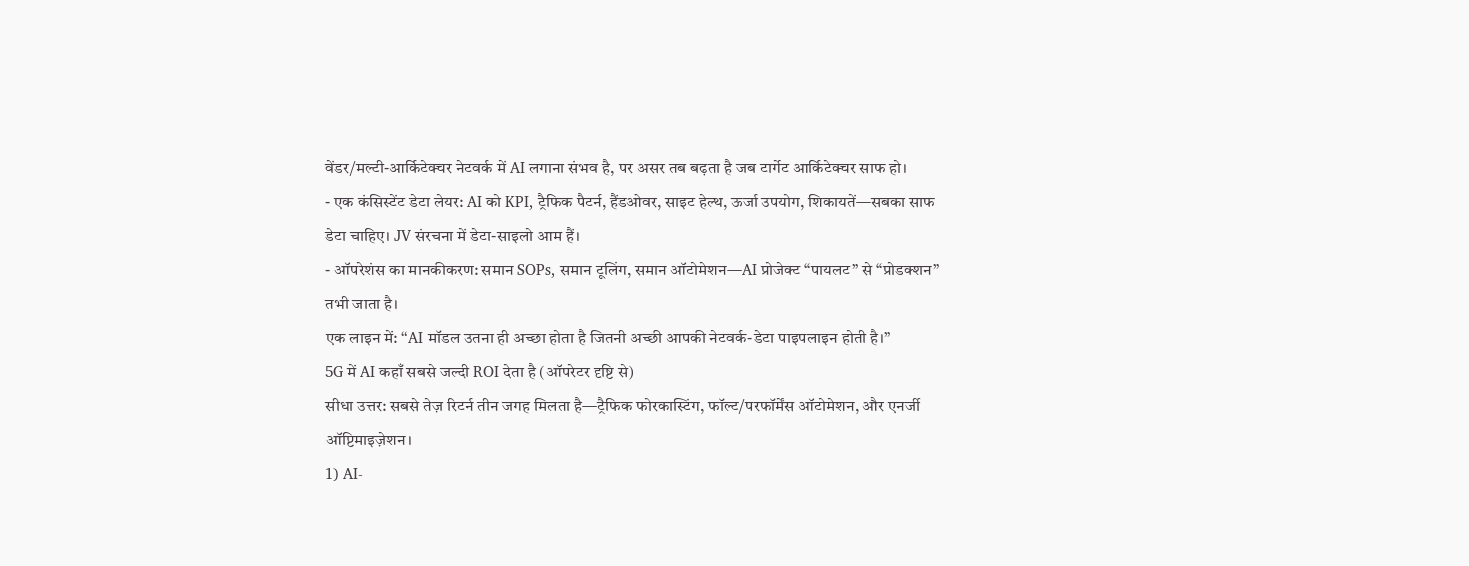वेंडर/मल्टी-आर्किटेक्चर नेटवर्क में AI लगाना संभव है, पर असर तब बढ़ता है जब टार्गेट आर्किटेक्चर साफ हो।
- एक कंसिस्टेंट डेटा लेयर: AI को KPI, ट्रैफिक पैटर्न, हैंडओवर, साइट हेल्थ, ऊर्जा उपयोग, शिकायतें—सबका साफ डेटा चाहिए। JV संरचना में डेटा-साइलो आम हैं।
- ऑपरेशंस का मानकीकरण: समान SOPs, समान टूलिंग, समान ऑटोमेशन—AI प्रोजेक्ट “पायलट” से “प्रोडक्शन” तभी जाता है।
एक लाइन में: “AI मॉडल उतना ही अच्छा होता है जितनी अच्छी आपकी नेटवर्क-डेटा पाइपलाइन होती है।”
5G में AI कहाँ सबसे जल्दी ROI देता है (ऑपरेटर दृष्टि से)
सीधा उत्तर: सबसे तेज़ रिटर्न तीन जगह मिलता है—ट्रैफिक फोरकास्टिंग, फॉल्ट/परफॉर्मेंस ऑटोमेशन, और एनर्जी ऑप्टिमाइज़ेशन।
1) AI-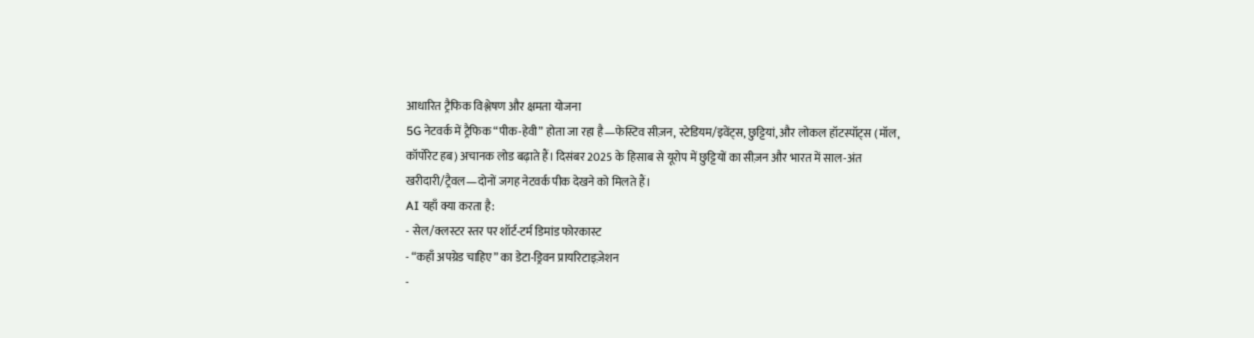आधारित ट्रैफिक विश्लेषण और क्षमता योजना
5G नेटवर्क में ट्रैफिक “पीक-हेवी” होता जा रहा है—फेस्टिव सीज़न, स्टेडियम/इवेंट्स, छुट्टियां, और लोकल हॉटस्पॉट्स (मॉल, कॉर्पोरेट हब) अचानक लोड बढ़ाते हैं। दिसंबर 2025 के हिसाब से यूरोप में छुट्टियों का सीज़न और भारत में साल-अंत खरीदारी/ट्रैवल—दोनों जगह नेटवर्क पीक देखने को मिलते हैं।
AI यहाँ क्या करता है:
- सेल/क्लस्टर स्तर पर शॉर्ट-टर्म डिमांड फोरकास्ट
- “कहाँ अपग्रेड चाहिए” का डेटा-ड्रिवन प्रायरिटाइज़ेशन
-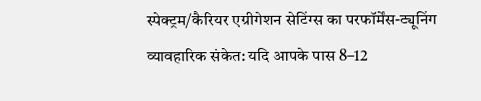स्पेक्ट्रम/कैरियर एग्रीगेशन सेटिंग्स का परफॉर्मेंस-ट्यूनिंग
व्यावहारिक संकेत: यदि आपके पास 8–12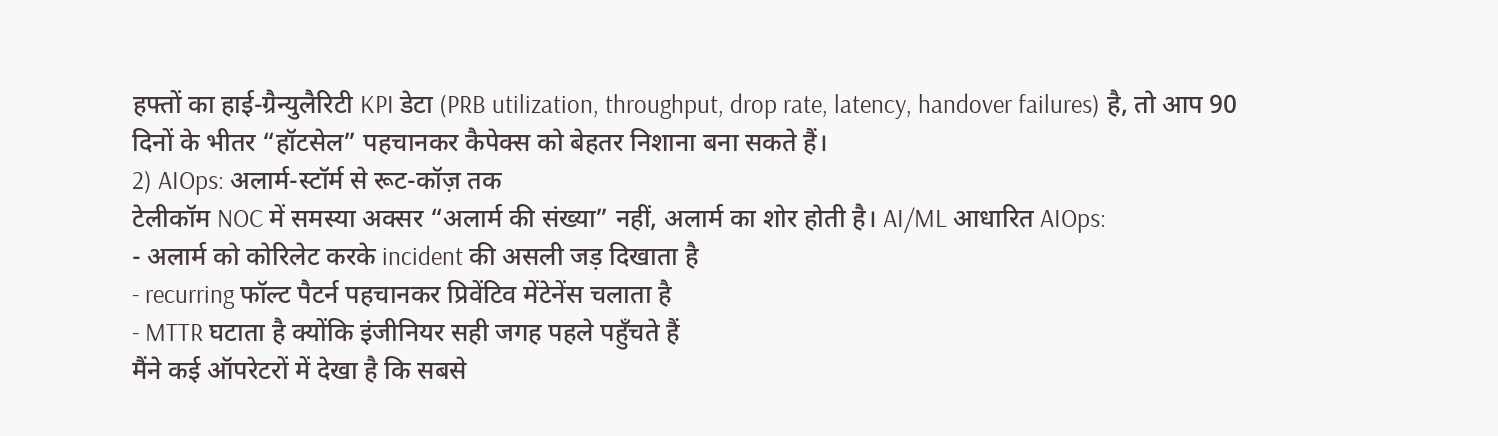हफ्तों का हाई-ग्रैन्युलैरिटी KPI डेटा (PRB utilization, throughput, drop rate, latency, handover failures) है, तो आप 90 दिनों के भीतर “हॉटसेल” पहचानकर कैपेक्स को बेहतर निशाना बना सकते हैं।
2) AIOps: अलार्म-स्टॉर्म से रूट-कॉज़ तक
टेलीकॉम NOC में समस्या अक्सर “अलार्म की संख्या” नहीं, अलार्म का शोर होती है। AI/ML आधारित AIOps:
- अलार्म को कोरिलेट करके incident की असली जड़ दिखाता है
- recurring फॉल्ट पैटर्न पहचानकर प्रिवेंटिव मेंटेनेंस चलाता है
- MTTR घटाता है क्योंकि इंजीनियर सही जगह पहले पहुँचते हैं
मैंने कई ऑपरेटरों में देखा है कि सबसे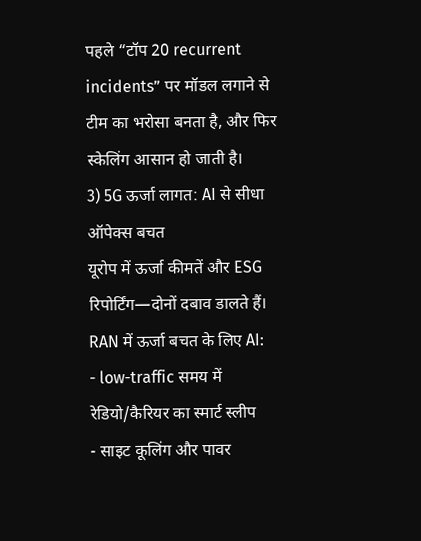पहले “टॉप 20 recurrent incidents” पर मॉडल लगाने से टीम का भरोसा बनता है, और फिर स्केलिंग आसान हो जाती है।
3) 5G ऊर्जा लागत: AI से सीधा ऑपेक्स बचत
यूरोप में ऊर्जा कीमतें और ESG रिपोर्टिंग—दोनों दबाव डालते हैं। RAN में ऊर्जा बचत के लिए AI:
- low-traffic समय में रेडियो/कैरियर का स्मार्ट स्लीप
- साइट कूलिंग और पावर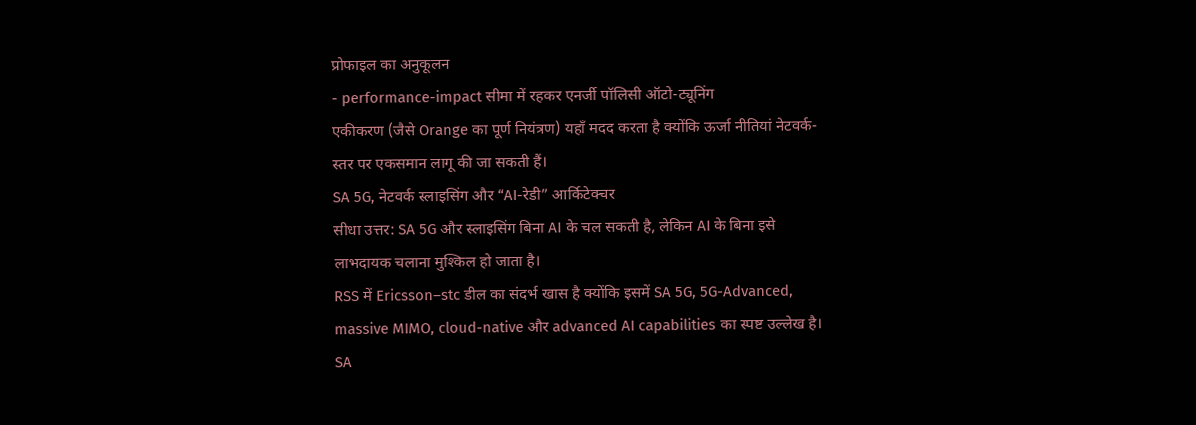प्रोफाइल का अनुकूलन
- performance-impact सीमा में रहकर एनर्जी पॉलिसी ऑटो-ट्यूनिंग
एकीकरण (जैसे Orange का पूर्ण नियंत्रण) यहाँ मदद करता है क्योंकि ऊर्जा नीतियां नेटवर्क-स्तर पर एकसमान लागू की जा सकती हैं।
SA 5G, नेटवर्क स्लाइसिंग और “AI-रेडी” आर्किटेक्चर
सीधा उत्तर: SA 5G और स्लाइसिंग बिना AI के चल सकती है, लेकिन AI के बिना इसे लाभदायक चलाना मुश्किल हो जाता है।
RSS में Ericsson–stc डील का संदर्भ खास है क्योंकि इसमें SA 5G, 5G-Advanced, massive MIMO, cloud-native और advanced AI capabilities का स्पष्ट उल्लेख है। SA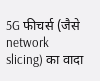5G फीचर्स (जैसे network slicing) का वादा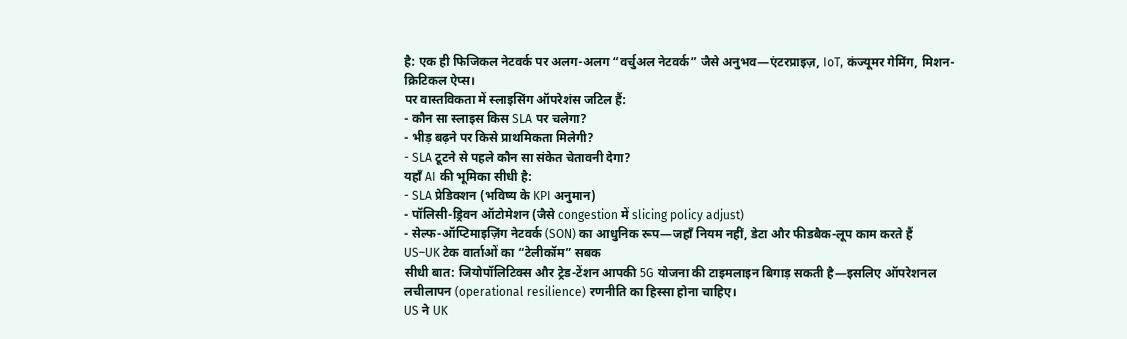है: एक ही फिजिकल नेटवर्क पर अलग-अलग “वर्चुअल नेटवर्क” जैसे अनुभव—एंटरप्राइज़, IoT, कंज्यूमर गेमिंग, मिशन-क्रिटिकल ऐप्स।
पर वास्तविकता में स्लाइसिंग ऑपरेशंस जटिल हैं:
- कौन सा स्लाइस किस SLA पर चलेगा?
- भीड़ बढ़ने पर किसे प्राथमिकता मिलेगी?
- SLA टूटने से पहले कौन सा संकेत चेतावनी देगा?
यहाँ AI की भूमिका सीधी है:
- SLA प्रेडिक्शन (भविष्य के KPI अनुमान)
- पॉलिसी-ड्रिवन ऑटोमेशन (जैसे congestion में slicing policy adjust)
- सेल्फ-ऑप्टिमाइज़िंग नेटवर्क (SON) का आधुनिक रूप—जहाँ नियम नहीं, डेटा और फीडबैक-लूप काम करते हैं
US–UK टेक वार्ताओं का “टेलीकॉम” सबक
सीधी बात: जियोपॉलिटिक्स और ट्रेड-टेंशन आपकी 5G योजना की टाइमलाइन बिगाड़ सकती है—इसलिए ऑपरेशनल लचीलापन (operational resilience) रणनीति का हिस्सा होना चाहिए।
US ने UK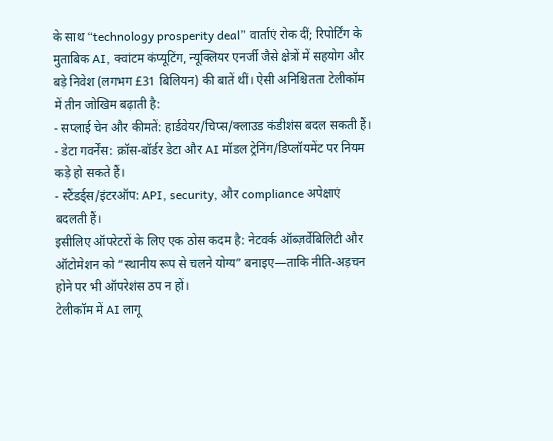के साथ “technology prosperity deal” वार्ताएं रोक दीं; रिपोर्टिंग के मुताबिक AI, क्वांटम कंप्यूटिंग, न्यूक्लियर एनर्जी जैसे क्षेत्रों में सहयोग और बड़े निवेश (लगभग £31 बिलियन) की बातें थीं। ऐसी अनिश्चितता टेलीकॉम में तीन जोखिम बढ़ाती है:
- सप्लाई चेन और कीमतें: हार्डवेयर/चिप्स/क्लाउड कंडीशंस बदल सकती हैं।
- डेटा गवर्नेंस: क्रॉस-बॉर्डर डेटा और AI मॉडल ट्रेनिंग/डिप्लॉयमेंट पर नियम कड़े हो सकते हैं।
- स्टैंडर्ड्स/इंटरऑप: API, security, और compliance अपेक्षाएं बदलती हैं।
इसीलिए ऑपरेटरों के लिए एक ठोस कदम है: नेटवर्क ऑब्ज़र्वेबिलिटी और ऑटोमेशन को “स्थानीय रूप से चलने योग्य” बनाइए—ताकि नीति-अड़चन होने पर भी ऑपरेशंस ठप न हों।
टेलीकॉम में AI लागू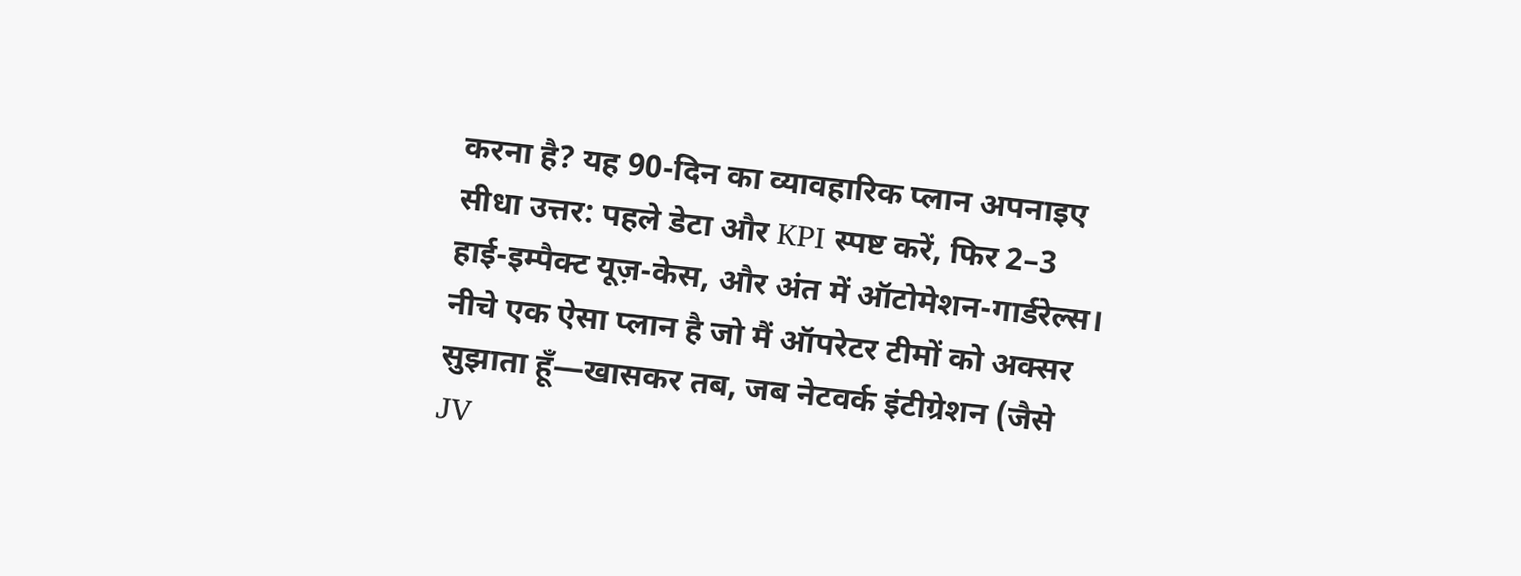करना है? यह 90-दिन का व्यावहारिक प्लान अपनाइए
सीधा उत्तर: पहले डेटा और KPI स्पष्ट करें, फिर 2–3 हाई-इम्पैक्ट यूज़-केस, और अंत में ऑटोमेशन-गार्डरेल्स।
नीचे एक ऐसा प्लान है जो मैं ऑपरेटर टीमों को अक्सर सुझाता हूँ—खासकर तब, जब नेटवर्क इंटीग्रेशन (जैसे JV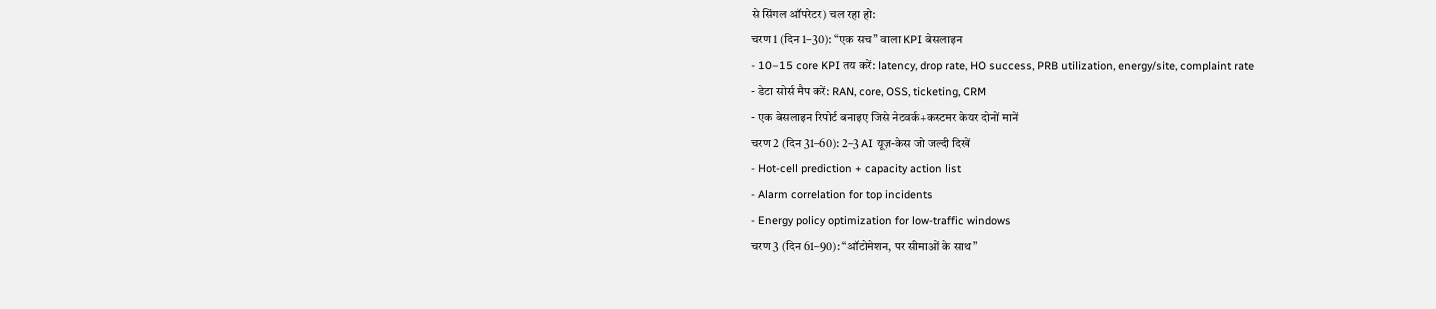से सिंगल ऑपरेटर) चल रहा हो:
चरण 1 (दिन 1–30): “एक सच” वाला KPI बेसलाइन
- 10–15 core KPI तय करें: latency, drop rate, HO success, PRB utilization, energy/site, complaint rate
- डेटा सोर्स मैप करें: RAN, core, OSS, ticketing, CRM
- एक बेसलाइन रिपोर्ट बनाइए जिसे नेटवर्क+कस्टमर केयर दोनों मानें
चरण 2 (दिन 31–60): 2–3 AI यूज़-केस जो जल्दी दिखें
- Hot-cell prediction + capacity action list
- Alarm correlation for top incidents
- Energy policy optimization for low-traffic windows
चरण 3 (दिन 61–90): “ऑटोमेशन, पर सीमाओं के साथ”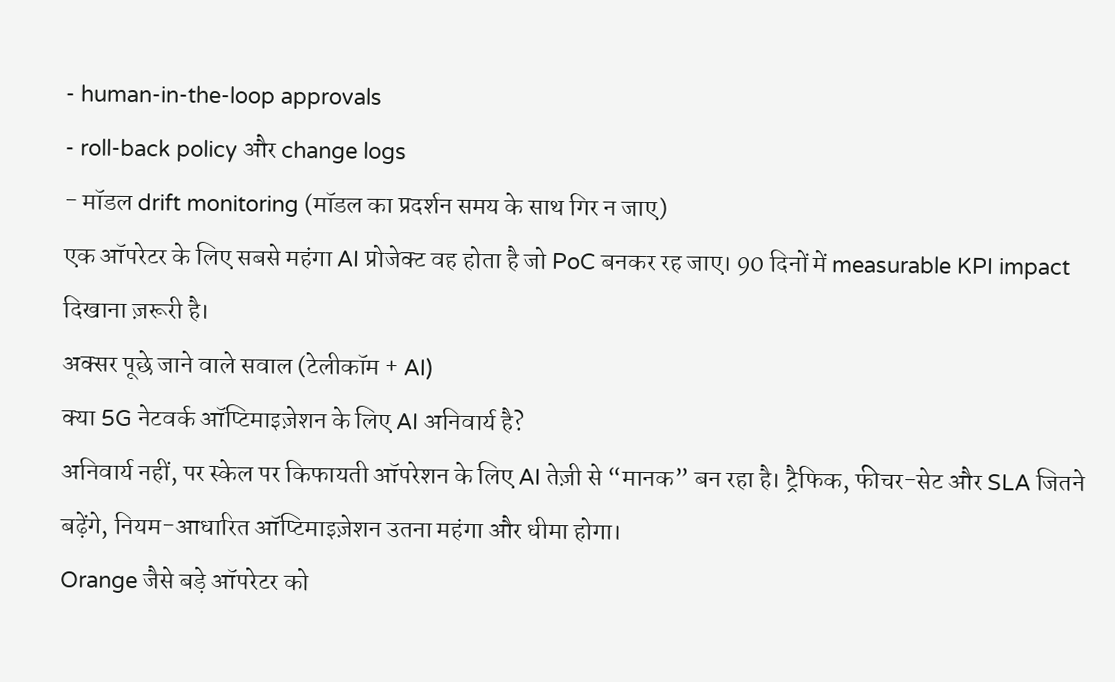- human-in-the-loop approvals
- roll-back policy और change logs
- मॉडल drift monitoring (मॉडल का प्रदर्शन समय के साथ गिर न जाए)
एक ऑपरेटर के लिए सबसे महंगा AI प्रोजेक्ट वह होता है जो PoC बनकर रह जाए। 90 दिनों में measurable KPI impact दिखाना ज़रूरी है।
अक्सर पूछे जाने वाले सवाल (टेलीकॉम + AI)
क्या 5G नेटवर्क ऑप्टिमाइज़ेशन के लिए AI अनिवार्य है?
अनिवार्य नहीं, पर स्केल पर किफायती ऑपरेशन के लिए AI तेज़ी से “मानक” बन रहा है। ट्रैफिक, फीचर-सेट और SLA जितने बढ़ेंगे, नियम-आधारित ऑप्टिमाइज़ेशन उतना महंगा और धीमा होगा।
Orange जैसे बड़े ऑपरेटर को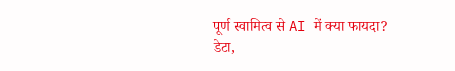पूर्ण स्वामित्व से AI में क्या फायदा?
डेटा,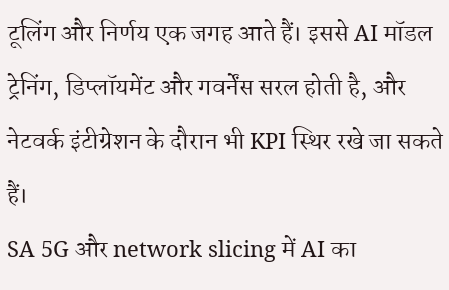टूलिंग और निर्णय एक जगह आते हैं। इससे AI मॉडल ट्रेनिंग, डिप्लॉयमेंट और गवर्नेंस सरल होती है, और नेटवर्क इंटीग्रेशन के दौरान भी KPI स्थिर रखे जा सकते हैं।
SA 5G और network slicing में AI का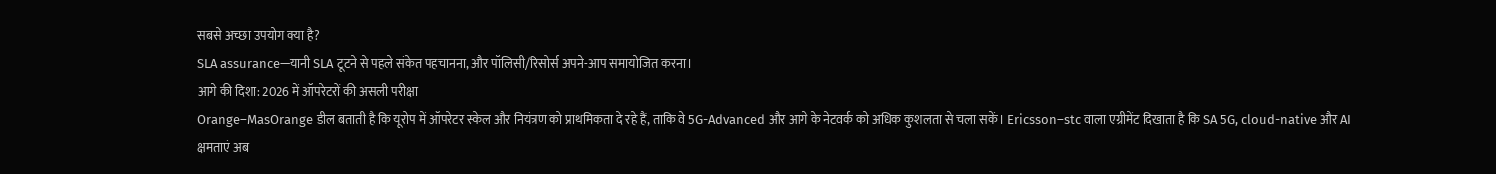सबसे अच्छा उपयोग क्या है?
SLA assurance—यानी SLA टूटने से पहले संकेत पहचानना, और पॉलिसी/रिसोर्स अपने-आप समायोजित करना।
आगे की दिशा: 2026 में ऑपरेटरों की असली परीक्षा
Orange–MasOrange डील बताती है कि यूरोप में ऑपरेटर स्केल और नियंत्रण को प्राथमिकता दे रहे हैं, ताकि वे 5G-Advanced और आगे के नेटवर्क को अधिक कुशलता से चला सकें। Ericsson–stc वाला एग्रीमेंट दिखाता है कि SA 5G, cloud-native और AI क्षमताएं अब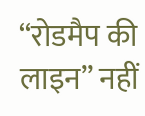“रोडमैप की लाइन” नहीं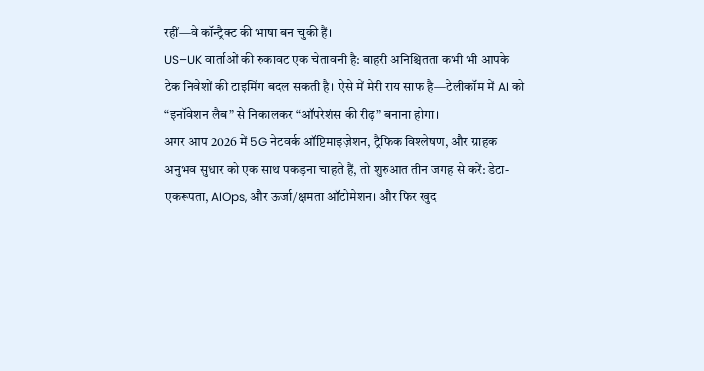रहीं—वे कॉन्ट्रैक्ट की भाषा बन चुकी हैं।
US–UK वार्ताओं की रुकावट एक चेतावनी है: बाहरी अनिश्चितता कभी भी आपके टेक निवेशों की टाइमिंग बदल सकती है। ऐसे में मेरी राय साफ है—टेलीकॉम में AI को “इनॉवेशन लैब” से निकालकर “ऑपरेशंस की रीढ़” बनाना होगा।
अगर आप 2026 में 5G नेटवर्क ऑप्टिमाइज़ेशन, ट्रैफिक विश्लेषण, और ग्राहक अनुभव सुधार को एक साथ पकड़ना चाहते हैं, तो शुरुआत तीन जगह से करें: डेटा-एकरूपता, AIOps, और ऊर्जा/क्षमता ऑटोमेशन। और फिर खुद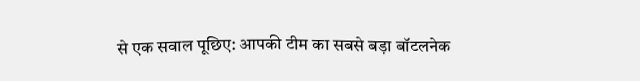से एक सवाल पूछिए: आपकी टीम का सबसे बड़ा बॉटलनेक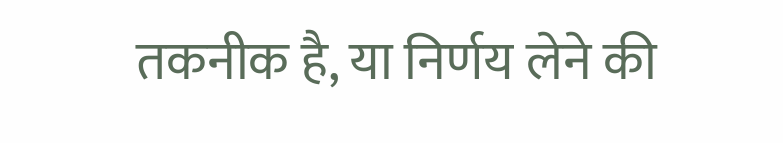तकनीक है, या निर्णय लेने की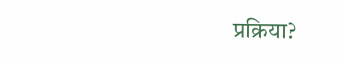प्रक्रिया?